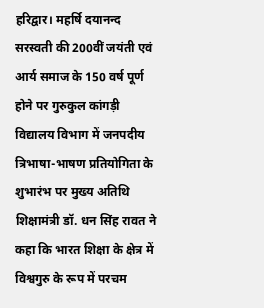हरिद्वार। महर्षि दयानन्द सरस्वती की 200वीं जयंती एवं आर्य समाज के 150 वर्ष पूर्ण होने पर गुरुकुल कांगड़ी विद्यालय विभाग में जनपदीय त्रिभाषा-भाषण प्रतियोगिता के शुभारंभ पर मुख्य अतिथि शिक्षामंत्री डॉ. धन सिंह रावत ने कहा कि भारत शिक्षा के क्षेत्र में विश्वगुरु के रूप में परचम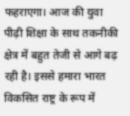फहराएगा। आज की युवा पीढ़ी शिक्षा के साथ तकनीकी क्षेत्र में बहुत तेजी से आगे बढ़ रही है। इससे हमारा भारत विकसित राष्ट्र के रूप में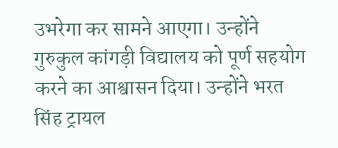उभरेगा कर सामने आएगा। उन्होंने गुरुकुल कांगड़ी विद्यालय को पूर्ण सहयोग करने का आश्वासन दिया। उन्होंने भरत सिंह ट्रायल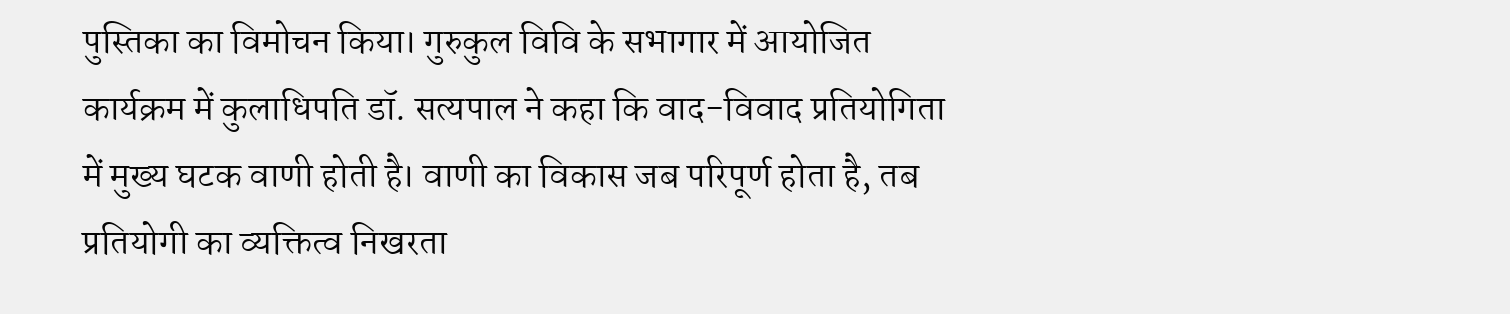पुस्तिका का विमोचन किया। गुरुकुल विवि के सभागार में आयोजित कार्यक्रम में कुलाधिपति डॉ. सत्यपाल ने कहा कि वाद-विवाद प्रतियोगिता में मुख्य घटक वाणी होती है। वाणी का विकास जब परिपूर्ण होता है, तब प्रतियोगी का व्यक्तित्व निखरता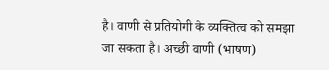है। वाणी से प्रतियोगी के व्यक्तित्व को समझा जा सकता है। अच्छी वाणी (भाषण)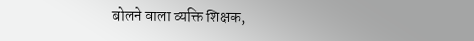बोलने वाला व्यक्ति शिक्षक,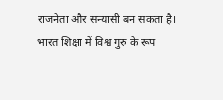राजनेता और सन्यासी बन सकता है।
भारत शिक्षा में विश्व गुरु के रूप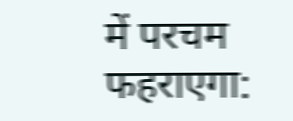में परचम फहराएगा: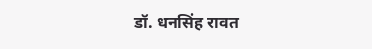डॉ. धनसिंह रावत